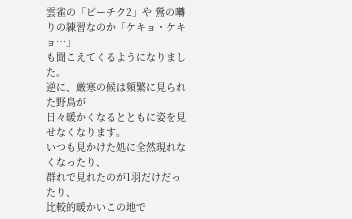雲雀の「ピーチク2」や 鶯の囀りの練習なのか「ケキョ・ケキョ…」
も聞こえてくるようになりました。
逆に、厳寒の候は頻繁に見られた野鳥が
日々暖かくなるとともに姿を見せなくなります。
いつも見かけた処に全然現れなくなったり、
群れで見れたのが1羽だけだったり、
比較的暖かいこの地で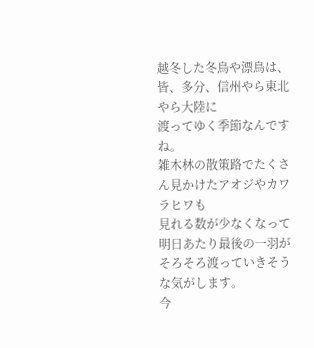越冬した冬鳥や漂鳥は、
皆、多分、信州やら東北やら大陸に
渡ってゆく季節なんですね。
雑木林の散策路でたくさん見かけたアオジやカワラヒワも
見れる数が少なくなって
明日あたり最後の一羽がそろそろ渡っていきそうな気がします。
今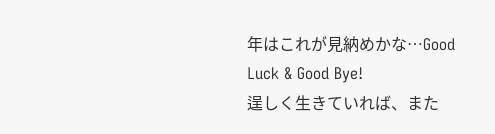年はこれが見納めかな…Good Luck & Good Bye!
逞しく生きていれば、また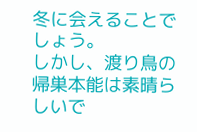冬に会えることでしょう。
しかし、渡り鳥の帰巣本能は素晴らしいで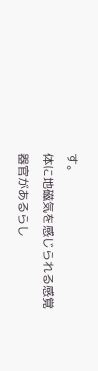す。
体に地磁気を感じられる感覚器官があるらし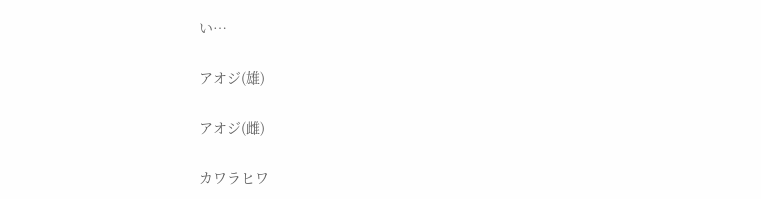い…

アオジ(雄)

アオジ(雌)

カワラヒワ